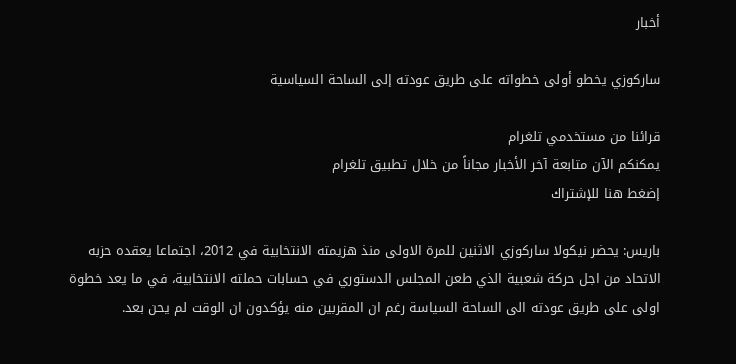أخبار

ساركوزي يخطو أولى خطواته على طريق عودته إلى الساحة السياسية

قرائنا من مستخدمي تلغرام
يمكنكم الآن متابعة آخر الأخبار مجاناً من خلال تطبيق تلغرام
إضغط هنا للإشتراك

باريس: يحضر نيكولا ساركوزي الاثنين للمرة الاولى منذ هزيمته الانتخابية في 2012، اجتماعا يعقده حزبه الاتحاد من اجل حركة شعبية الذي طعن المجلس الدستوري في حسابات حملته الانتخابية، في ما يعد خطوة اولى على طريق عودته الى الساحة السياسة رغم ان المقربين منه يؤكدون ان الوقت لم يحن بعد.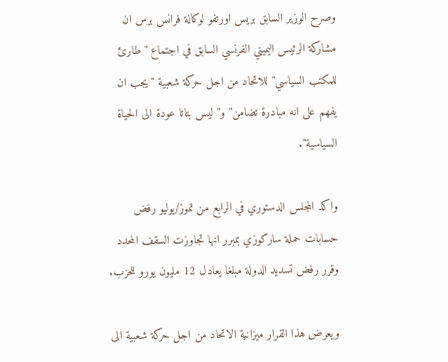وصرح الوزير السابق بريس اورتفو لوكالة فرانس برس ان مشاركة الرئيس اليميني الفرنسي السابق في اجتماع "طارئ للمكتب السياسي" للاتحاد من اجل حركة شعبية "يجب ان يفهم على انه مبادرة تضامن" و"ليس بتاتا عودة الى الحياة السياسية".

واكد المجلس الدستوري في الرابع من تموز/يوليو رفض حسابات حملة ساركوزي بمبرر انها تجاوزت السقف المحدد وقرر رفض تسديد الدولة مبلغا يعادل 12 مليون يورو للحزب.

ويعرض هذا القرار ميزانية الاتحاد من اجل حركة شعبية الى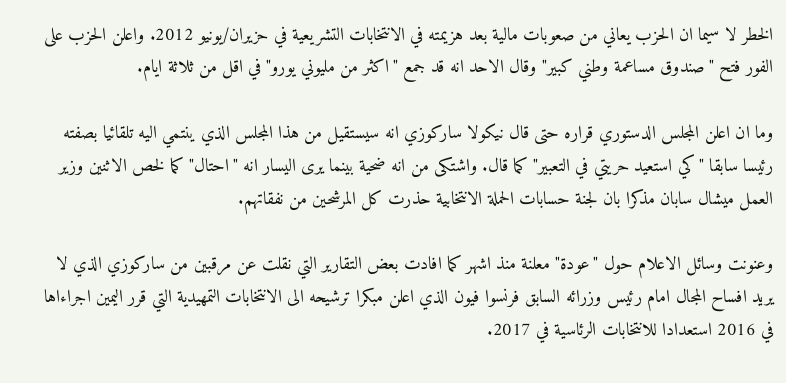الخطر لا سيما ان الحزب يعاني من صعوبات مالية بعد هزيمته في الانتخابات التشريعية في حزيران/يونيو 2012. واعلن الحزب على الفور فتح "صندوق مساعمة وطني كبير" وقال الاحد انه قد جمع "اكثر من مليوني يورو" في اقل من ثلاثة ايام.

وما ان اعلن المجلس الدستوري قراره حتى قال نيكولا ساركوزي انه سيستقيل من هذا المجلس الذي ينتمي اليه تلقائيا بصفته رئيسا سابقا "كي استعيد حريتي في التعبير" كما قال. واشتكى من انه ضحية بينما يرى اليسار انه "احتال" كما لخص الاثنين وزير العمل ميشال سابان مذكرا بان لجنة حسابات الحملة الانتخابية حذرت كل المرشحين من نفقاتهم.

وعنونت وسائل الاعلام حول "عودة" معلنة منذ اشهر كما افادت بعض التقارير التي نقلت عن مرقبين من ساركوزي الذي لا يريد افساح المجال امام رئيس وزرائه السابق فرنسوا فيون الذي اعلن مبكرا ترشيحه الى الانتخابات التمهيدية التي قرر اليمين اجراءاها في 2016 استعدادا للانتخابات الرئاسية في 2017.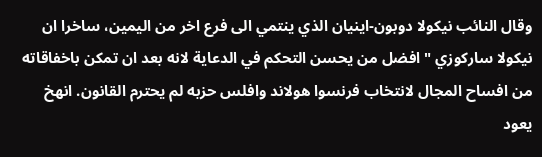وقال النائب نيكولا دوبون-اينيان الذي ينتمي الى فرع اخر من اليمين، ساخرا ان نيكولا ساركوزي "افضل من يحسن التحكم في الدعاية لانه بعد ان تمكن باخفاقاته من افساح المجال لانتخاب فرنسوا هولاند وافلس حزبه لم يحترم القانون. انهخ يعود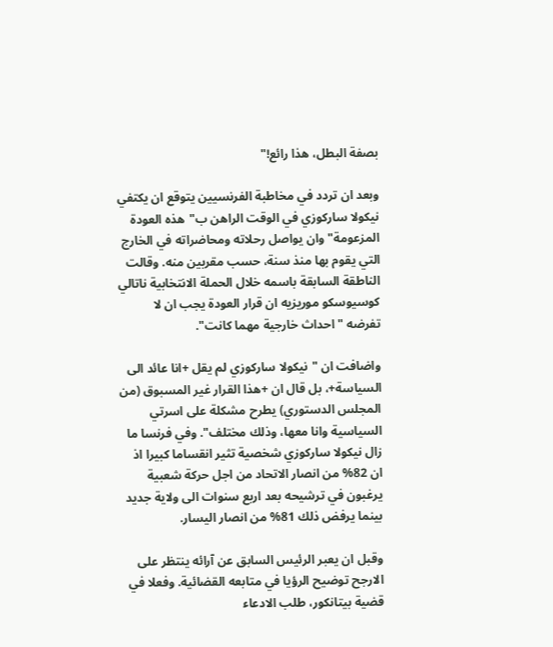بصفة البطل، هذا رائع!"

وبعد ان تردد في مخاطبة الفرنسيين يتوقع ان يكتفي نيكولا ساركوزي في الوقت الراهن ب"هذه العودة المزعومة" وان يواصل رحلاته ومحاضراته في الخارج التي يقوم بها منذ سنة، حسب مقربين منه. وقالت الناطقة السابقة باسمه خلال الحملة الانتخابية ناتالي كوسيوسكو موريزيه ان قرار العودة يجب ان لا تفرضه "احداث خارجية مهما كانت".

واضافت ان "نيكولا ساركوزي لم يقل +انا عائد الى السياسة+، بل قال ان +هذا القرار غير المسبوق (من المجلس الدستوري) يطرح مشكلة على اسرتي السياسية وانا معها، وذلك مختلف". وفي فرنسا ما زال نيكولا ساركوزي شخصية تثير انقساما كبيرا اذ ان 82% من انصار الاتحاد من اجل حركة شعبية يرغبون في ترشيحه بعد اربع سنوات الى ولاية جديد بينما يرفض ذلك 81% من انصار اليسار.

وقبل ان يعبر الرئيس السابق عن آرائه ينتظر على الارجح توضيح الرؤيا في متابعه القضائية. وفعلا في قضية بيتانكور، طلب الادعاء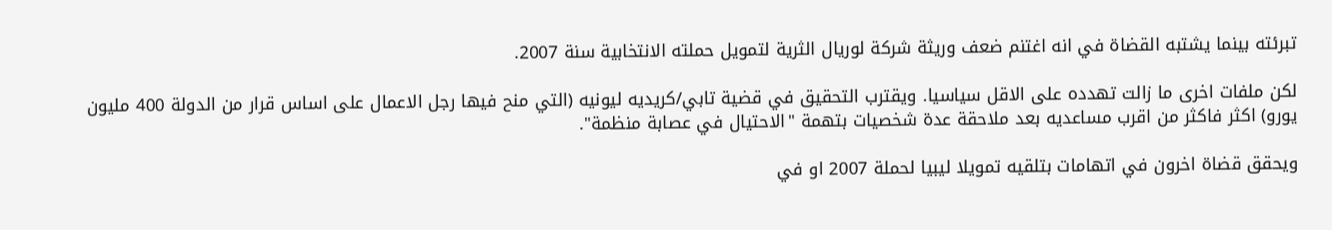تبرئته بينما يشتبه القضاة في انه اغتنم ضعف وريثة شركة لوريال الثرية لتمويل حملته الانتخابية سنة 2007.

لكن ملفات اخرى ما زالت تهدده على الاقل سياسيا. ويقترب التحقيق في قضية تابي/كريديه ليونيه (التي منح فيها رجل الاعمال على اساس قرار من الدولة 400 مليون يورو) اكثر فاكثر من اقرب مساعديه بعد ملاحقة عدة شخصيات بتهمة "الاحتيال في عصابة منظمة".

ويحقق قضاة اخرون في اتهامات بتلقيه تمويلا ليبيا لحملة 2007 او في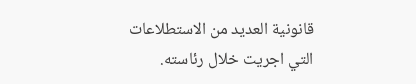قانونية العديد من الاستطلاعات التي اجريت خلال رئاسته.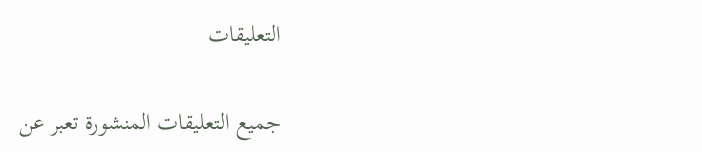التعليقات

جميع التعليقات المنشورة تعبر عن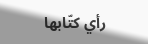رأي كتّابها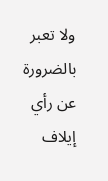ولا تعبر بالضرورة عن رأي إيلاف